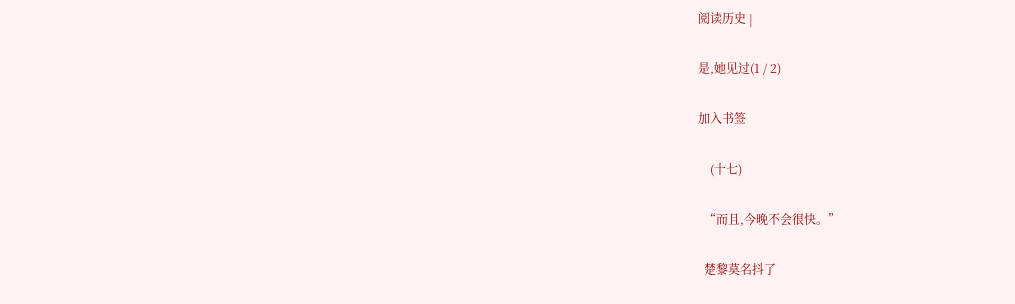阅读历史 |

是,她见过(1 / 2)

加入书签

    (十七)

  “而且,今晚不会很快。”

  楚黎莫名抖了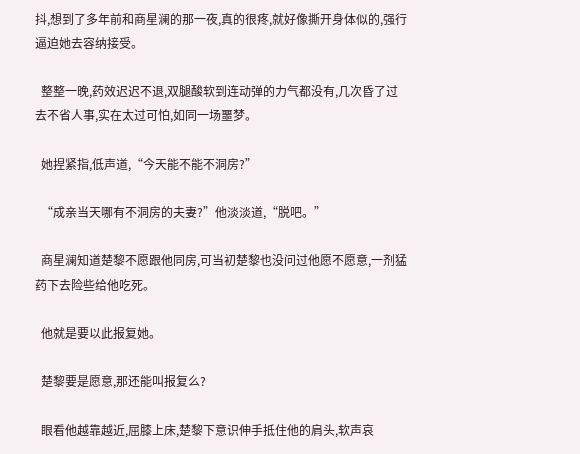抖,想到了多年前和商星澜的那一夜,真的很疼,就好像撕开身体似的,强行逼迫她去容纳接受。

  整整一晚,药效迟迟不退,双腿酸软到连动弹的力气都没有,几次昏了过去不省人事,实在太过可怕,如同一场噩梦。

  她捏紧指,低声道,“今天能不能不洞房?”

  “成亲当天哪有不洞房的夫妻?”他淡淡道,“脱吧。”

  商星澜知道楚黎不愿跟他同房,可当初楚黎也没问过他愿不愿意,一剂猛药下去险些给他吃死。

  他就是要以此报复她。

  楚黎要是愿意,那还能叫报复么?

  眼看他越靠越近,屈膝上床,楚黎下意识伸手抵住他的肩头,软声哀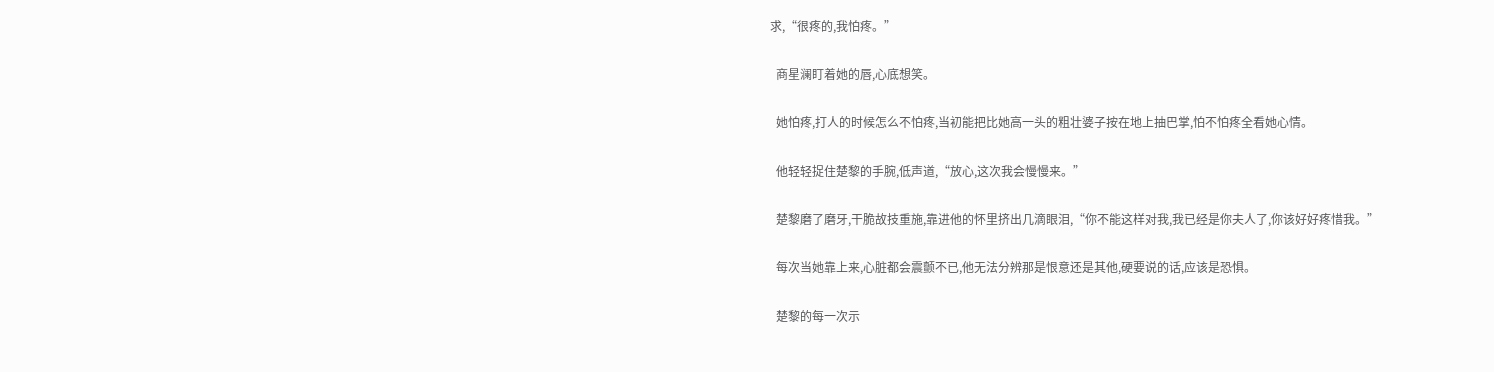求,“很疼的,我怕疼。”

  商星澜盯着她的唇,心底想笑。

  她怕疼,打人的时候怎么不怕疼,当初能把比她高一头的粗壮婆子按在地上抽巴掌,怕不怕疼全看她心情。

  他轻轻捉住楚黎的手腕,低声道,“放心,这次我会慢慢来。”

  楚黎磨了磨牙,干脆故技重施,靠进他的怀里挤出几滴眼泪,“你不能这样对我,我已经是你夫人了,你该好好疼惜我。”

  每次当她靠上来,心脏都会震颤不已,他无法分辨那是恨意还是其他,硬要说的话,应该是恐惧。

  楚黎的每一次示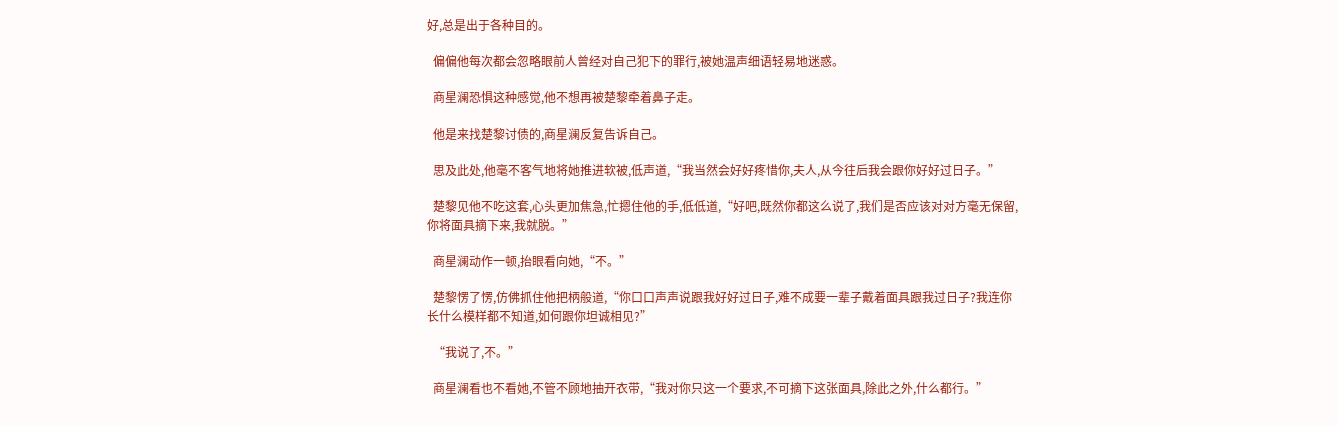好,总是出于各种目的。

  偏偏他每次都会忽略眼前人曾经对自己犯下的罪行,被她温声细语轻易地迷惑。

  商星澜恐惧这种感觉,他不想再被楚黎牵着鼻子走。

  他是来找楚黎讨债的,商星澜反复告诉自己。

  思及此处,他毫不客气地将她推进软被,低声道,“我当然会好好疼惜你,夫人,从今往后我会跟你好好过日子。”

  楚黎见他不吃这套,心头更加焦急,忙摁住他的手,低低道,“好吧,既然你都这么说了,我们是否应该对对方毫无保留,你将面具摘下来,我就脱。”

  商星澜动作一顿,抬眼看向她,“不。”

  楚黎愣了愣,仿佛抓住他把柄般道,“你口口声声说跟我好好过日子,难不成要一辈子戴着面具跟我过日子?我连你长什么模样都不知道,如何跟你坦诚相见?”

  “我说了,不。”

  商星澜看也不看她,不管不顾地抽开衣带,“我对你只这一个要求,不可摘下这张面具,除此之外,什么都行。”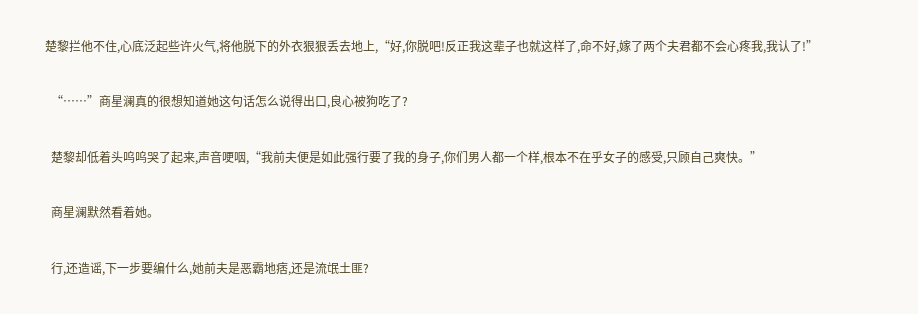楚黎拦他不住,心底泛起些许火气,将他脱下的外衣狠狠丢去地上,“好,你脱吧!反正我这辈子也就这样了,命不好,嫁了两个夫君都不会心疼我,我认了!”

  “……”商星澜真的很想知道她这句话怎么说得出口,良心被狗吃了?

  楚黎却低着头呜呜哭了起来,声音哽咽,“我前夫便是如此强行要了我的身子,你们男人都一个样,根本不在乎女子的感受,只顾自己爽快。”

  商星澜默然看着她。

  行,还造谣,下一步要编什么,她前夫是恶霸地痞,还是流氓土匪?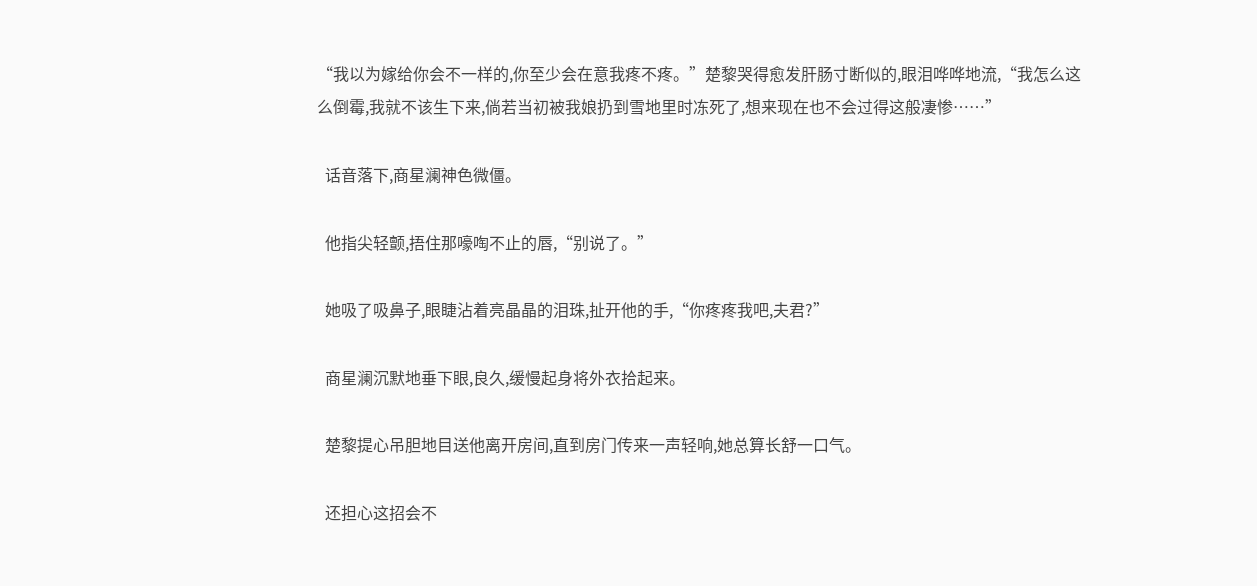“我以为嫁给你会不一样的,你至少会在意我疼不疼。”楚黎哭得愈发肝肠寸断似的,眼泪哗哗地流,“我怎么这么倒霉,我就不该生下来,倘若当初被我娘扔到雪地里时冻死了,想来现在也不会过得这般凄惨……”

  话音落下,商星澜神色微僵。

  他指尖轻颤,捂住那嚎啕不止的唇,“别说了。”

  她吸了吸鼻子,眼睫沾着亮晶晶的泪珠,扯开他的手,“你疼疼我吧,夫君?”

  商星澜沉默地垂下眼,良久,缓慢起身将外衣拾起来。

  楚黎提心吊胆地目送他离开房间,直到房门传来一声轻响,她总算长舒一口气。

  还担心这招会不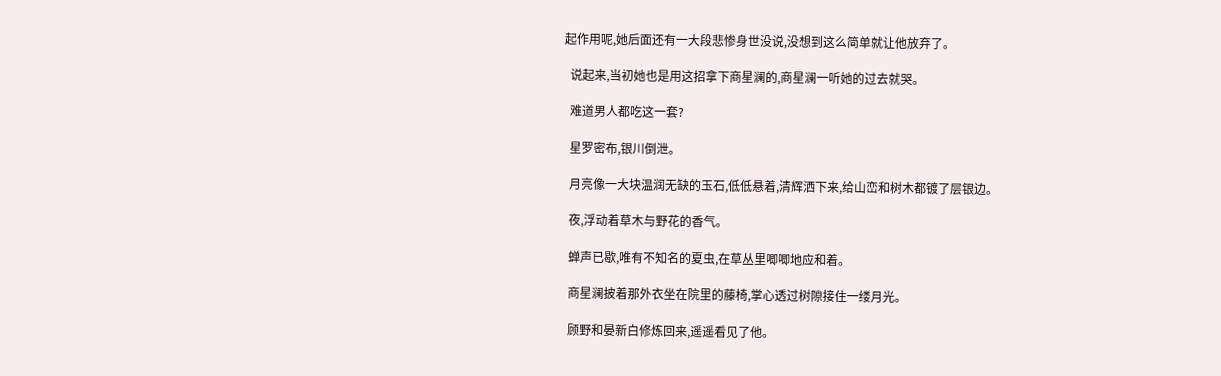起作用呢,她后面还有一大段悲惨身世没说,没想到这么简单就让他放弃了。

  说起来,当初她也是用这招拿下商星澜的,商星澜一听她的过去就哭。

  难道男人都吃这一套?

  星罗密布,银川倒泄。

  月亮像一大块温润无缺的玉石,低低悬着,清辉洒下来,给山峦和树木都镀了层银边。

  夜,浮动着草木与野花的香气。

  蝉声已歇,唯有不知名的夏虫,在草丛里唧唧地应和着。

  商星澜披着那外衣坐在院里的藤椅,掌心透过树隙接住一缕月光。

  顾野和晏新白修炼回来,遥遥看见了他。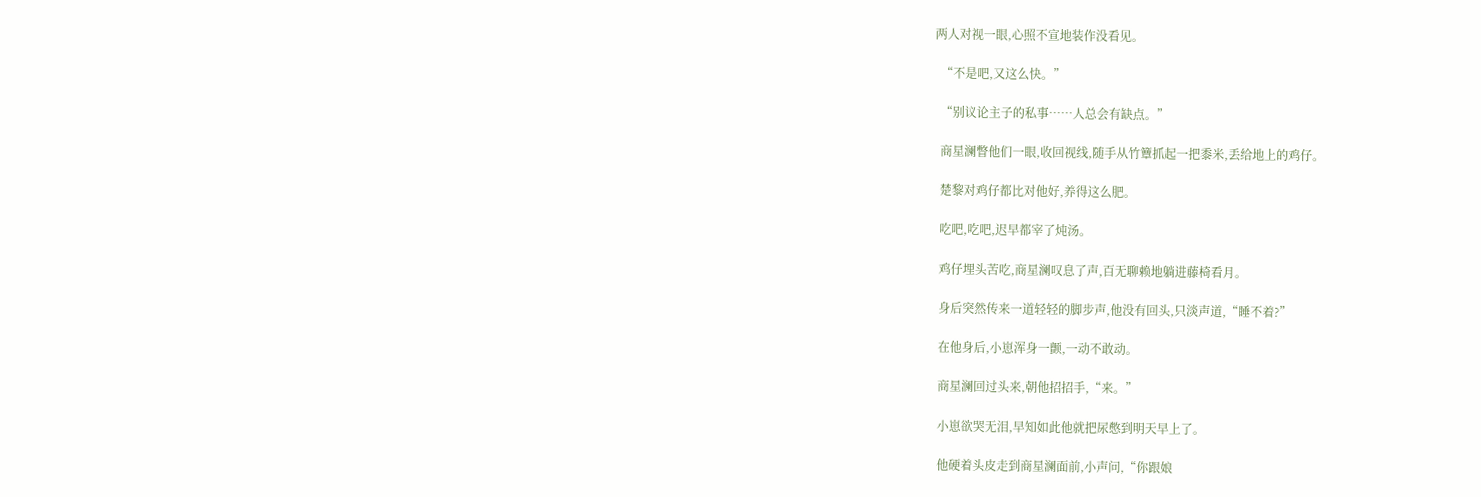两人对视一眼,心照不宣地装作没看见。

  “不是吧,又这么快。”

  “别议论主子的私事……人总会有缺点。”

  商星澜瞥他们一眼,收回视线,随手从竹簟抓起一把黍米,丢给地上的鸡仔。

  楚黎对鸡仔都比对他好,养得这么肥。

  吃吧,吃吧,迟早都宰了炖汤。

  鸡仔埋头苦吃,商星澜叹息了声,百无聊赖地躺进藤椅看月。

  身后突然传来一道轻轻的脚步声,他没有回头,只淡声道,“睡不着?”

  在他身后,小崽浑身一颤,一动不敢动。

  商星澜回过头来,朝他招招手,“来。”

  小崽欲哭无泪,早知如此他就把尿憋到明天早上了。

  他硬着头皮走到商星澜面前,小声问,“你跟娘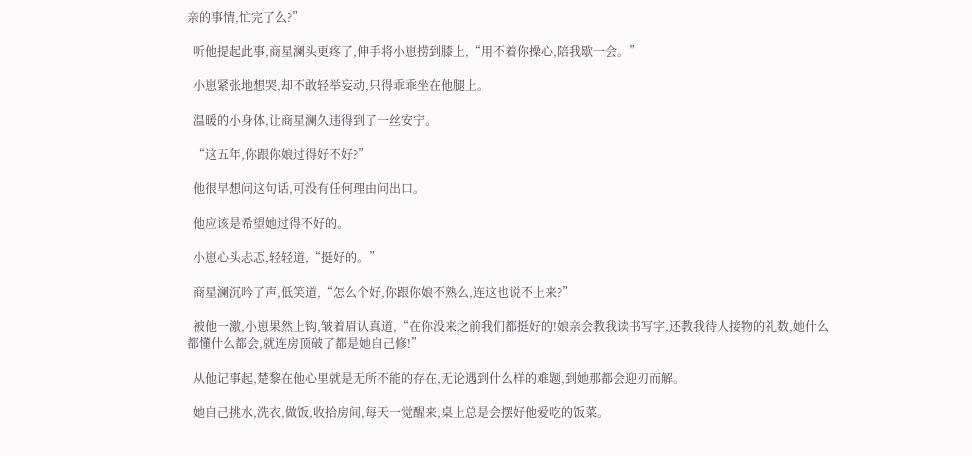亲的事情,忙完了么?”

  听他提起此事,商星澜头更疼了,伸手将小崽捞到膝上,“用不着你操心,陪我歇一会。”

  小崽紧张地想哭,却不敢轻举妄动,只得乖乖坐在他腿上。

  温暖的小身体,让商星澜久违得到了一丝安宁。

  “这五年,你跟你娘过得好不好?”

  他很早想问这句话,可没有任何理由问出口。

  他应该是希望她过得不好的。

  小崽心头忐忑,轻轻道,“挺好的。”

  商星澜沉吟了声,低笑道,“怎么个好,你跟你娘不熟么,连这也说不上来?”

  被他一激,小崽果然上钩,皱着眉认真道,“在你没来之前我们都挺好的!娘亲会教我读书写字,还教我待人接物的礼数,她什么都懂什么都会,就连房顶破了都是她自己修!”

  从他记事起,楚黎在他心里就是无所不能的存在,无论遇到什么样的难题,到她那都会迎刃而解。

  她自己挑水,洗衣,做饭,收拾房间,每天一觉醒来,桌上总是会摆好他爱吃的饭菜。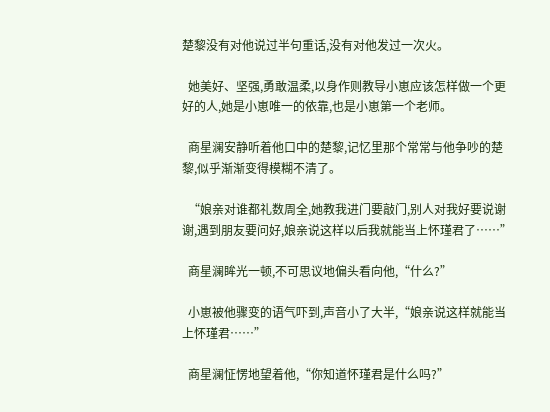楚黎没有对他说过半句重话,没有对他发过一次火。

  她美好、坚强,勇敢温柔,以身作则教导小崽应该怎样做一个更好的人,她是小崽唯一的依靠,也是小崽第一个老师。

  商星澜安静听着他口中的楚黎,记忆里那个常常与他争吵的楚黎,似乎渐渐变得模糊不清了。

  “娘亲对谁都礼数周全,她教我进门要敲门,别人对我好要说谢谢,遇到朋友要问好,娘亲说这样以后我就能当上怀瑾君了……”

  商星澜眸光一顿,不可思议地偏头看向他,“什么?”

  小崽被他骤变的语气吓到,声音小了大半,“娘亲说这样就能当上怀瑾君……”

  商星澜怔愣地望着他,“你知道怀瑾君是什么吗?”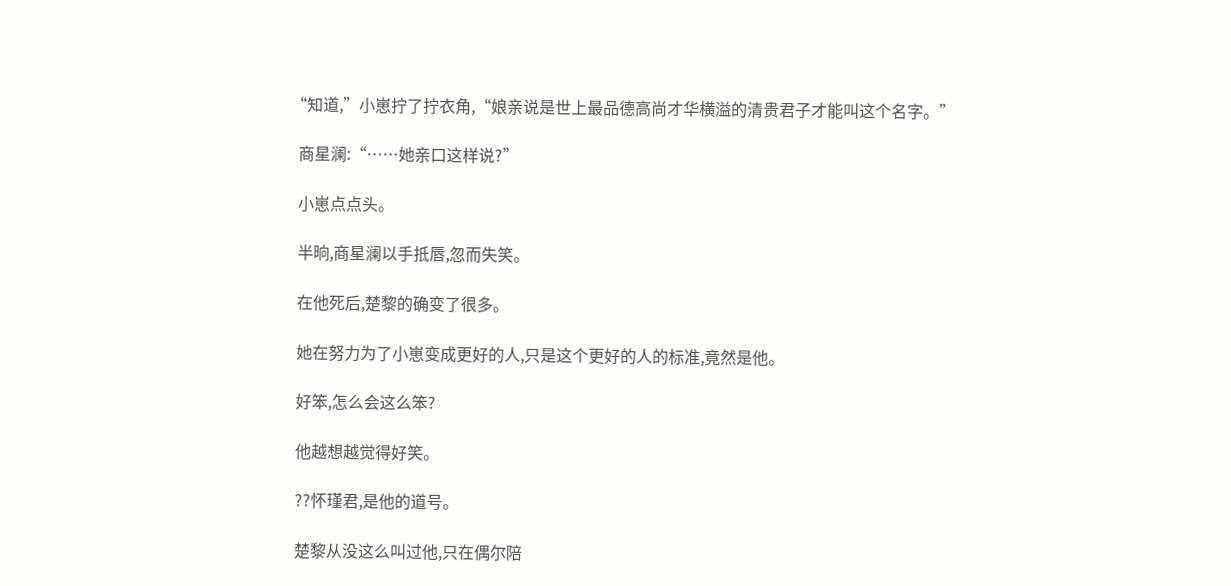“知道,”小崽拧了拧衣角,“娘亲说是世上最品德高尚才华横溢的清贵君子才能叫这个名字。”

  商星澜:“……她亲口这样说?”

  小崽点点头。

  半晌,商星澜以手抵唇,忽而失笑。

  在他死后,楚黎的确变了很多。

  她在努力为了小崽变成更好的人,只是这个更好的人的标准,竟然是他。

  好笨,怎么会这么笨?

  他越想越觉得好笑。

  ??怀瑾君,是他的道号。

  楚黎从没这么叫过他,只在偶尔陪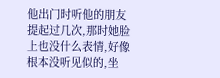他出门时听他的朋友提起过几次,那时她脸上也没什么表情,好像根本没听见似的,坐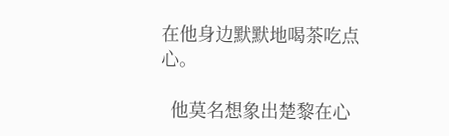在他身边默默地喝茶吃点心。

  他莫名想象出楚黎在心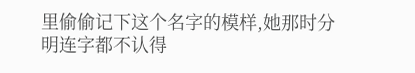里偷偷记下这个名字的模样,她那时分明连字都不认得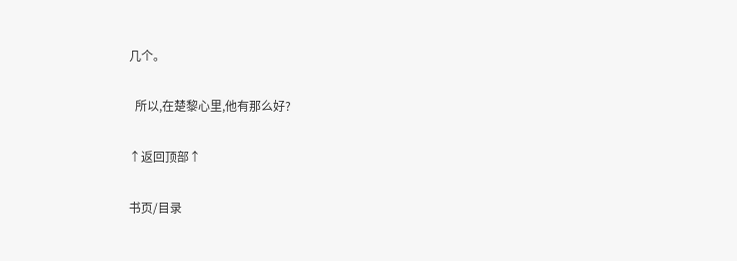几个。

  所以,在楚黎心里,他有那么好?

↑返回顶部↑

书页/目录